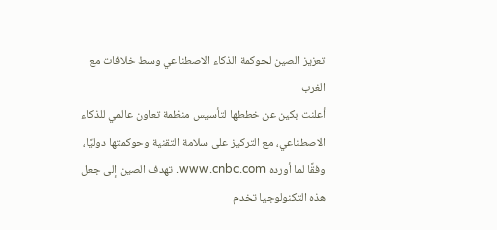تعزيز الصين لحوكمة الذكاء الاصطناعي وسط خلافات مع الغرب
أعلنت بكين عن خططها لتأسيس منظمة تعاون عالمي للذكاء الاصطناعي، مع التركيز على سلامة التقنية وحوكمتها دوليًا، وفقًا لما أورده www.cnbc.com. تهدف الصين إلى جعل هذه التكنولوجيا تخدم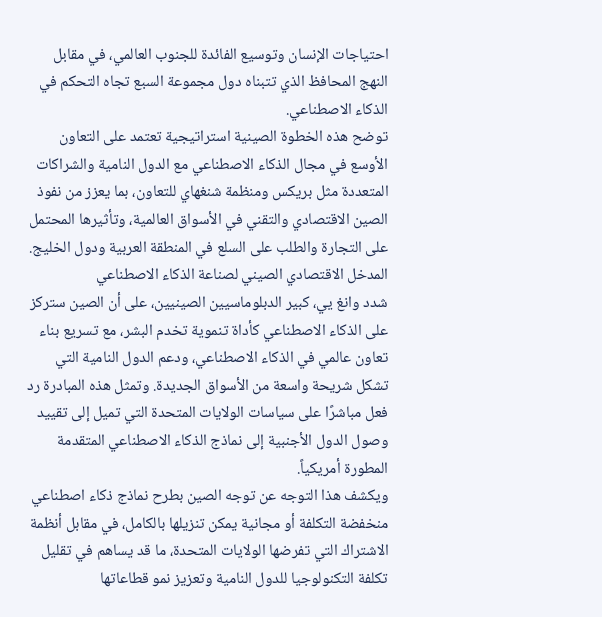احتياجات الإنسان وتوسيع الفائدة للجنوب العالمي، في مقابل النهج المحافظ الذي تتبناه دول مجموعة السبع تجاه التحكم في الذكاء الاصطناعي.
توضح هذه الخطوة الصينية استراتيجية تعتمد على التعاون الأوسع في مجال الذكاء الاصطناعي مع الدول النامية والشراكات المتعددة مثل بريكس ومنظمة شنغهاي للتعاون، بما يعزز من نفوذ الصين الاقتصادي والتقني في الأسواق العالمية، وتأثيرها المحتمل على التجارة والطلب على السلع في المنطقة العربية ودول الخليج.
المدخل الاقتصادي الصيني لصناعة الذكاء الاصطناعي
شدد وانغ يي، كبير الدبلوماسيين الصينيين، على أن الصين ستركز على الذكاء الاصطناعي كأداة تنموية تخدم البشر، مع تسريع بناء تعاون عالمي في الذكاء الاصطناعي، ودعم الدول النامية التي تشكل شريحة واسعة من الأسواق الجديدة. وتمثل هذه المبادرة رد فعل مباشرًا على سياسات الولايات المتحدة التي تميل إلى تقييد وصول الدول الأجنبية إلى نماذج الذكاء الاصطناعي المتقدمة المطورة أمريكياً.
ويكشف هذا التوجه عن توجه الصين بطرح نماذج ذكاء اصطناعي منخفضة التكلفة أو مجانية يمكن تنزيلها بالكامل، في مقابل أنظمة الاشتراك التي تفرضها الولايات المتحدة، ما قد يساهم في تقليل تكلفة التكنولوجيا للدول النامية وتعزيز نمو قطاعاتها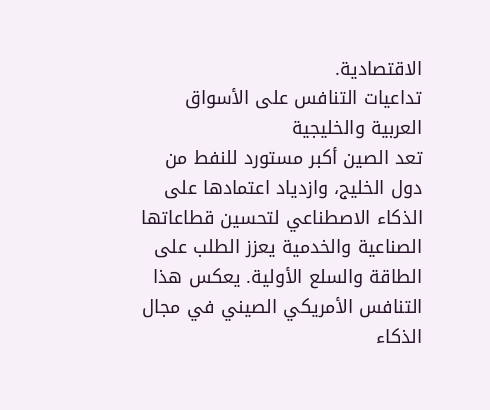الاقتصادية.
تداعيات التنافس على الأسواق العربية والخليجية
تعد الصين أكبر مستورد للنفط من دول الخليج، وازدياد اعتمادها على الذكاء الاصطناعي لتحسين قطاعاتها الصناعية والخدمية يعزز الطلب على الطاقة والسلع الأولية. يعكس هذا التنافس الأمريكي الصيني في مجال الذكاء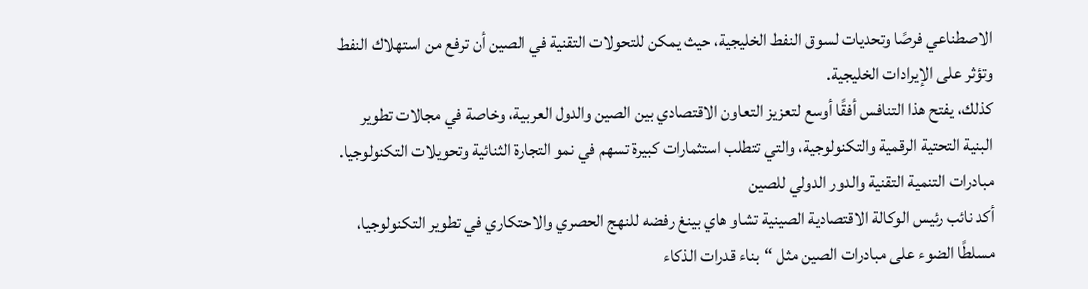الاصطناعي فرصًا وتحديات لسوق النفط الخليجية، حيث يمكن للتحولات التقنية في الصين أن ترفع من استهلاك النفط وتؤثر على الإيرادات الخليجية.
كذلك، يفتح هذا التنافس أفقًا أوسع لتعزيز التعاون الاقتصادي بين الصين والدول العربية، وخاصة في مجالات تطوير البنية التحتية الرقمية والتكنولوجية، والتي تتطلب استثمارات كبيرة تسهم في نمو التجارة الثنائية وتحويلات التكنولوجيا.
مبادرات التنمية التقنية والدور الدولي للصين
أكد نائب رئيس الوكالة الاقتصادية الصينية تشاو هاي بينغ رفضه للنهج الحصري والاحتكاري في تطوير التكنولوجيا، مسلطًا الضوء على مبادرات الصين مثل “بناء قدرات الذكاء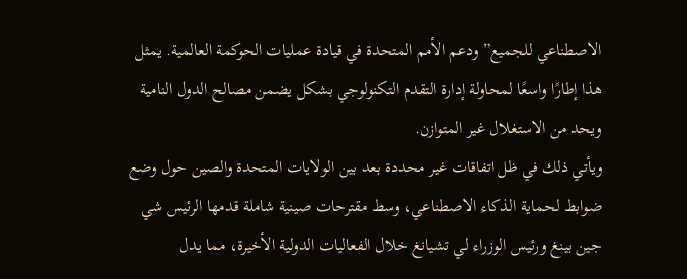الاصطناعي للجميع” ودعم الأمم المتحدة في قيادة عمليات الحوكمة العالمية. يمثل هذا إطارًا واسعًا لمحاولة إدارة التقدم التكنولوجي بشكل يضمن مصالح الدول النامية ويحد من الاستغلال غير المتوازن.
ويأتي ذلك في ظل اتفاقات غير محددة بعد بين الولايات المتحدة والصين حول وضع ضوابط لحماية الذكاء الاصطناعي، وسط مقترحات صينية شاملة قدمها الرئيس شي جين بينغ ورئيس الوزراء لي تشيانغ خلال الفعاليات الدولية الأخيرة، مما يدل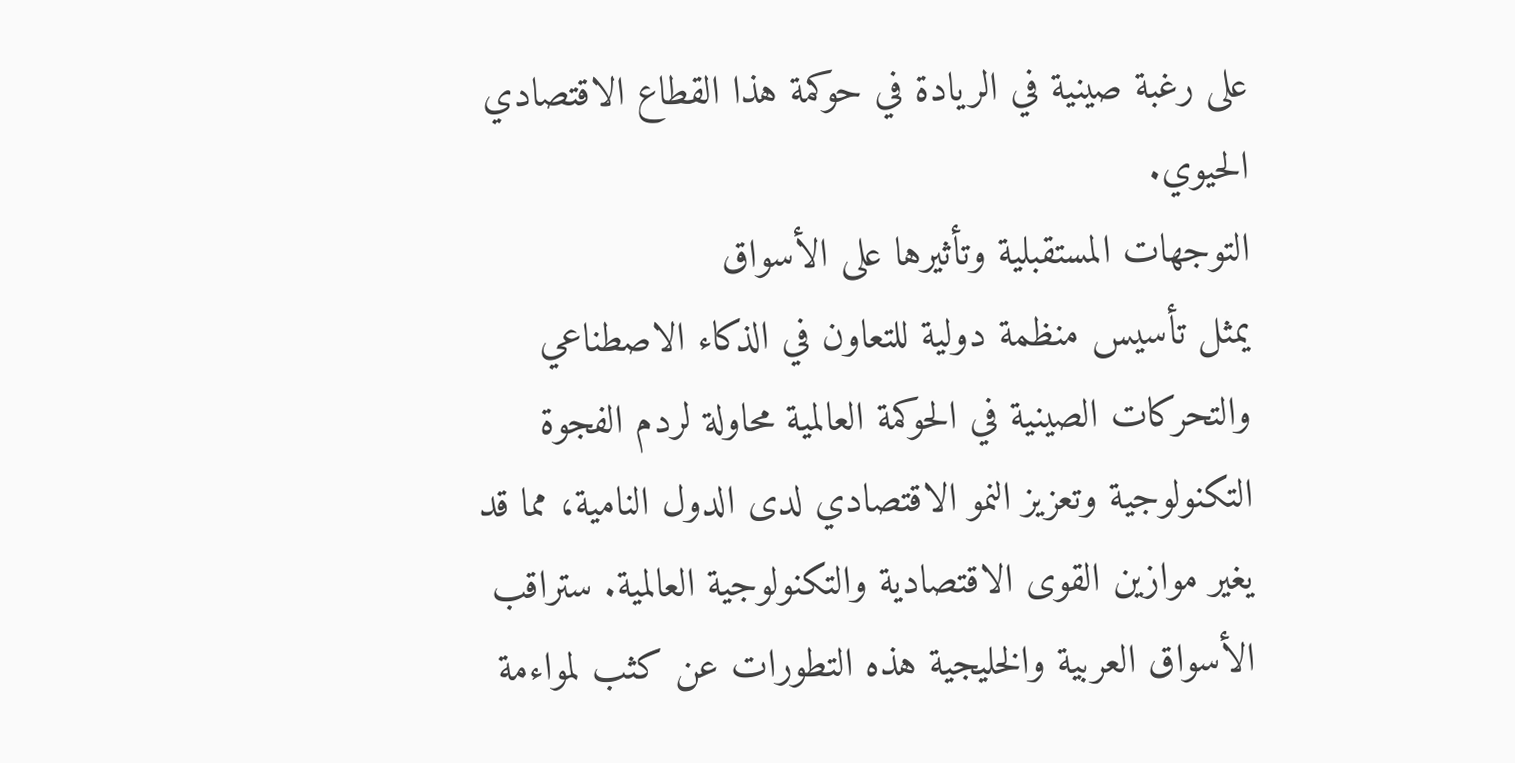على رغبة صينية في الريادة في حوكمة هذا القطاع الاقتصادي الحيوي.
التوجهات المستقبلية وتأثيرها على الأسواق
يمثل تأسيس منظمة دولية للتعاون في الذكاء الاصطناعي والتحركات الصينية في الحوكمة العالمية محاولة لردم الفجوة التكنولوجية وتعزيز النمو الاقتصادي لدى الدول النامية، مما قد يغير موازين القوى الاقتصادية والتكنولوجية العالمية. ستراقب الأسواق العربية والخليجية هذه التطورات عن كثب لمواءمة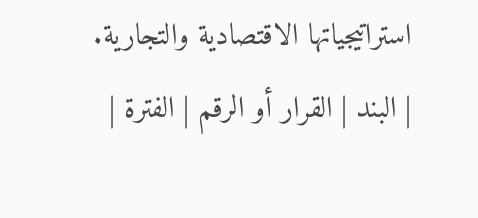استراتيجياتها الاقتصادية والتجارية.
| البند | القرار أو الرقم | الفترة |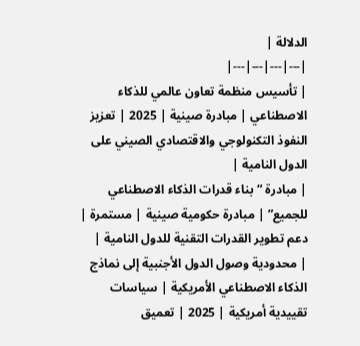الدلالة |
|---|---|---|---|
| تأسيس منظمة تعاون عالمي للذكاء الاصطناعي | مبادرة صينية | 2025 | تعزيز النفوذ التكنولوجي والاقتصادي الصيني على الدول النامية |
| مبادرة “بناء قدرات الذكاء الاصطناعي للجميع” | مبادرة حكومية صينية | مستمرة | دعم تطوير القدرات التقنية للدول النامية |
| محدودية وصول الدول الأجنبية إلى نماذج الذكاء الاصطناعي الأمريكية | سياسات تقييدية أمريكية | 2025 | تعميق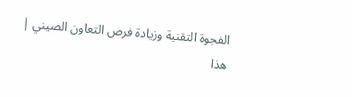الفجوة التقنية وزيادة فرص التعاون الصيني |
هذا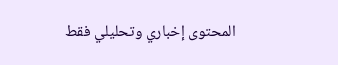المحتوى إخباري وتحليلي فقط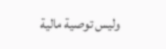وليس توصية مالية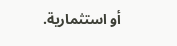أو استثمارية.